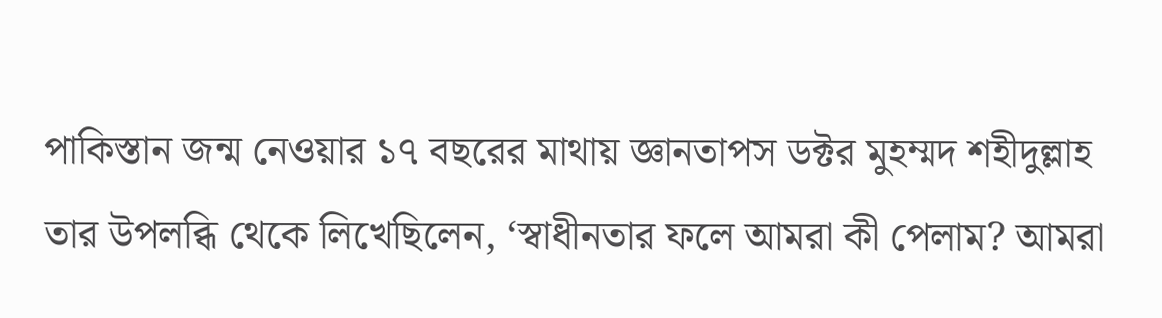পাকিস্তান জন্ম নেওয়ার ১৭ বছরের মাথায় জ্ঞানতাপস ডক্টর মুহম্মদ শহীদুল্লাহ তার উপলব্ধি থেকে লিখেছিলেন, ‘স্বাধীনতার ফলে আমরা কী পেলাম? আমরা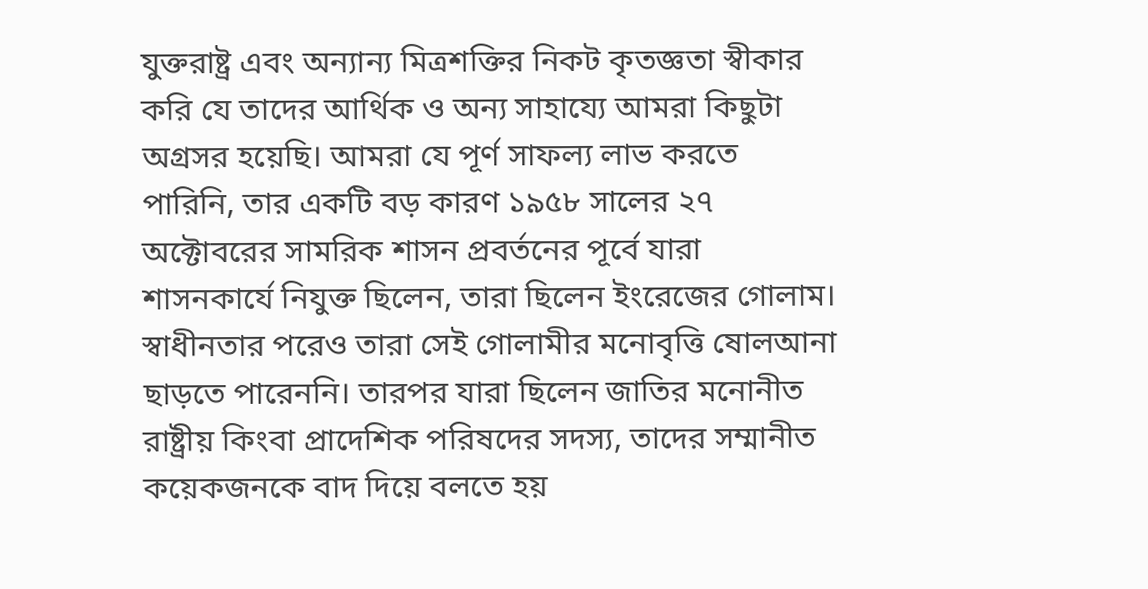যুক্তরাষ্ট্র এবং অন্যান্য মিত্রশক্তির নিকট কৃতজ্ঞতা স্বীকার করি যে তাদের আর্থিক ও অন্য সাহায্যে আমরা কিছুটা অগ্রসর হয়েছি। আমরা যে পূর্ণ সাফল্য লাভ করতে পারিনি, তার একটি বড় কারণ ১৯৫৮ সালের ২৭ অক্টোবরের সামরিক শাসন প্রবর্তনের পূর্বে যারা শাসনকার্যে নিযুক্ত ছিলেন, তারা ছিলেন ইংরেজের গোলাম। স্বাধীনতার পরেও তারা সেই গোলামীর মনোবৃত্তি ষোলআনা ছাড়তে পারেননি। তারপর যারা ছিলেন জাতির মনোনীত রাষ্ট্রীয় কিংবা প্রাদেশিক পরিষদের সদস্য, তাদের সম্মানীত কয়েকজনকে বাদ দিয়ে বলতে হয়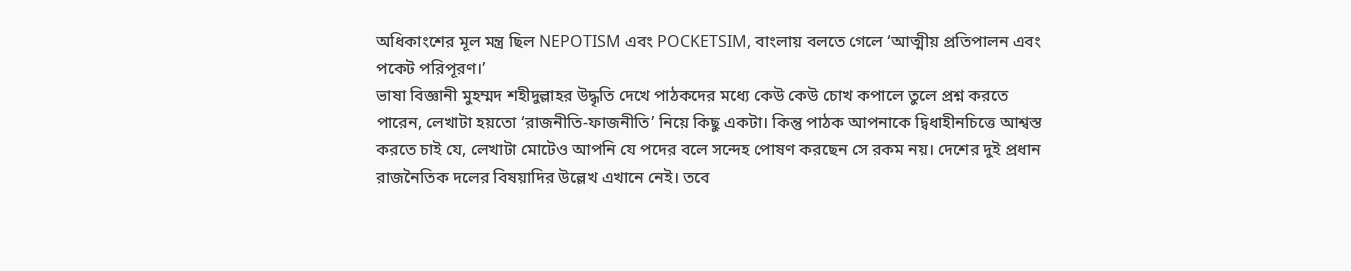অধিকাংশের মূল মন্ত্র ছিল NEPOTISM এবং POCKETSIM, বাংলায় বলতে গেলে ‘আত্মীয় প্রতিপালন এবং পকেট পরিপূরণ।’
ভাষা বিজ্ঞানী মুহম্মদ শহীদুল্লাহর উদ্ধৃতি দেখে পাঠকদের মধ্যে কেউ কেউ চোখ কপালে তুলে প্রশ্ন করতে পারেন, লেখাটা হয়তো ‘রাজনীতি-ফাজনীতি’ নিয়ে কিছু একটা। কিন্তু পাঠক আপনাকে দ্বিধাহীনচিত্তে আশ্বস্ত করতে চাই যে, লেখাটা মোটেও আপনি যে পদের বলে সন্দেহ পোষণ করছেন সে রকম নয়। দেশের দুই প্রধান রাজনৈতিক দলের বিষয়াদির উল্লেখ এখানে নেই। তবে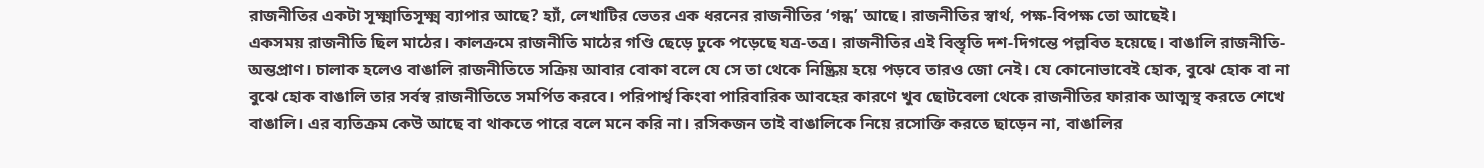রাজনীতির একটা সূক্ষ্মাতিসূক্ষ্ম ব্যাপার আছে? হ্যাঁ, লেখাটির ভেতর এক ধরনের রাজনীতির ‘গন্ধ’ আছে। রাজনীতির স্বার্থ, পক্ষ-বিপক্ষ তো আছেই।
একসময় রাজনীতি ছিল মাঠের। কালক্রমে রাজনীতি মাঠের গণ্ডি ছেড়ে ঢুকে পড়েছে যত্র-তত্র। রাজনীতির এই বিস্তৃতি দশ-দিগন্তে পল্লবিত হয়েছে। বাঙালি রাজনীতি-অন্তপ্রাণ। চালাক হলেও বাঙালি রাজনীতিতে সক্রিয় আবার বোকা বলে যে সে তা থেকে নিষ্ক্রিয় হয়ে পড়বে তারও জো নেই। যে কোনোভাবেই হোক, বুঝে হোক বা না বুঝে হোক বাঙালি তার সর্বস্ব রাজনীতিতে সমর্পিত করবে। পরিপার্শ্ব কিংবা পারিবারিক আবহের কারণে খুব ছোটবেলা থেকে রাজনীতির ফারাক আত্মস্থ করতে শেখে বাঙালি। এর ব্যতিক্রম কেউ আছে বা থাকতে পারে বলে মনে করি না। রসিকজন তাই বাঙালিকে নিয়ে রসোক্তি করতে ছাড়েন না, বাঙালির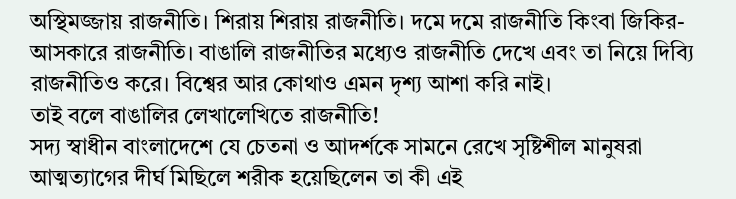অস্থিমজ্জায় রাজনীতি। শিরায় শিরায় রাজনীতি। দমে দমে রাজনীতি কিংবা জিকির-আসকারে রাজনীতি। বাঙালি রাজনীতির মধ্যেও রাজনীতি দেখে এবং তা নিয়ে দিব্যি রাজনীতিও করে। বিশ্বের আর কোথাও এমন দৃশ্য আশা করি নাই।
তাই বলে বাঙালির লেখালেখিতে রাজনীতি!
সদ্য স্বাধীন বাংলাদেশে যে চেতনা ও আদর্শকে সামনে রেখে সৃষ্টিশীল মানুষরা আত্মত্যাগের দীর্ঘ মিছিলে শরীক হয়েছিলেন তা কী এই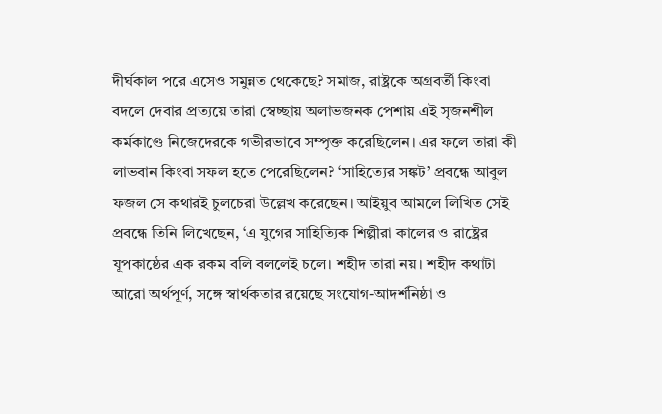দীর্ঘকাল পরে এসেও সমুন্নত থেকেছে? সমাজ, রাষ্ট্রকে অগ্রবর্তী কিংবা বদলে দেবার প্রত্যয়ে তারা স্বেচ্ছায় অলাভজনক পেশায় এই সৃজনশীল কর্মকাণ্ডে নিজেদেরকে গভীরভাবে সম্পৃক্ত করেছিলেন। এর ফলে তারা কী লাভবান কিংবা সফল হতে পেরেছিলেন? ‘সাহিত্যের সঙ্কট’ প্রবন্ধে আবুল ফজল সে কথারই চুলচেরা উল্লেখ করেছেন। আইয়ুব আমলে লিখিত সেই প্রবন্ধে তিনি লিখেছেন, ‘এ যুগের সাহিত্যিক শিল্পীরা কালের ও রাষ্ট্রের যূপকাষ্ঠের এক রকম বলি বললেই চলে। শহীদ তারা নয়। শহীদ কথাটা আরো অর্থপূর্ণ, সঙ্গে স্বার্থকতার রয়েছে সংযোগ-আদর্শনিষ্ঠা ও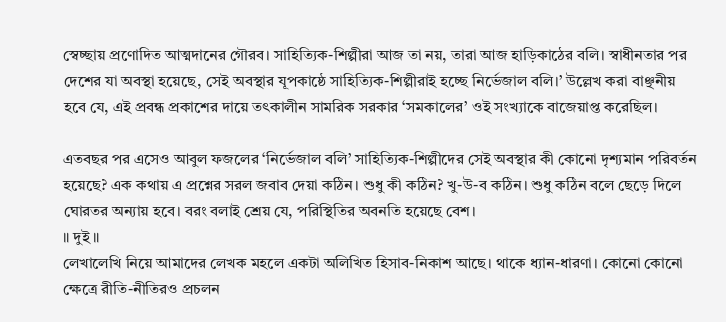স্বেচ্ছায় প্রণোদিত আত্মদানের গৌরব। সাহিত্যিক-শিল্পীরা আজ তা নয়, তারা আজ হাড়িকাঠের বলি। স্বাধীনতার পর দেশের যা অবস্থা হয়েছে, সেই অবস্থার যূপকাষ্ঠে সাহিত্যিক-শিল্পীরাই হচ্ছে নির্ভেজাল বলি।’ উল্লেখ করা বাঞ্ছনীয় হবে যে, এই প্রবন্ধ প্রকাশের দায়ে তৎকালীন সামরিক সরকার ‘সমকালের’ ওই সংখ্যাকে বাজেয়াপ্ত করেছিল।

এতবছর পর এসেও আবুল ফজলের ‘নির্ভেজাল বলি’ সাহিত্যিক-শিল্পীদের সেই অবস্থার কী কোনো দৃশ্যমান পরিবর্তন হয়েছে? এক কথায় এ প্রশ্নের সরল জবাব দেয়া কঠিন। শুধু কী কঠিন? খু-উ-ব কঠিন। শুধু কঠিন বলে ছেড়ে দিলে ঘোরতর অন্যায় হবে। বরং বলাই শ্রেয় যে, পরিস্থিতির অবনতি হয়েছে বেশ।
॥ দুই ॥
লেখালেখি নিয়ে আমাদের লেখক মহলে একটা অলিখিত হিসাব-নিকাশ আছে। থাকে ধ্যান-ধারণা। কোনো কোনো ক্ষেত্রে রীতি-নীতিরও প্রচলন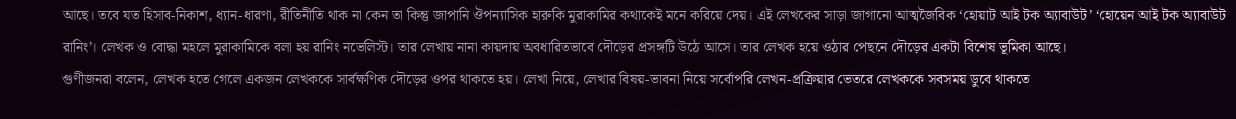আছে। তবে যত হিসাব-নিকাশ, ধ্যান-ধারণা, রীতিনীতি থাক না কেন তা কিন্তু জাপানি ঔপন্যাসিক হারুকি মুরাকামির কথাকেই মনে করিয়ে দেয়। এই লেখকের সাড়া জাগানো আত্মজৈবিক ‘হোয়াট আই টক অ্যাবাউট’ ‘হোয়েন আই টক অ্যাবাউট রানিং’। লেখক ও বোদ্ধা মহলে মুরাকামিকে বলা হয় রানিং নভেলিস্ট। তার লেখায় নানা কায়দায় অবধারিতভাবে দৌড়ের প্রসঙ্গটি উঠে আসে। তার লেখক হয়ে ওঠার পেছনে দৌড়ের একটা বিশেষ ভূমিকা আছে।
গুণীজনরা বলেন, লেখক হতে গেলে একজন লেখককে সার্বক্ষণিক দৌড়ের ওপর থাকতে হয়। লেখা নিয়ে, লেখার বিষয়-ভাবনা নিয়ে সর্বোপরি লেখন-প্রক্রিয়ার ভেতরে লেখককে সবসময় ডুবে থাকতে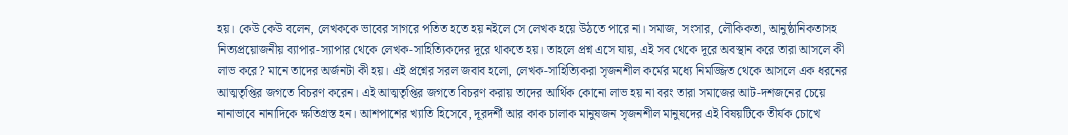হয়। কেউ কেউ বলেন, লেখককে ভাবের সাগরে পতিত হতে হয় নইলে সে লেখক হয়ে উঠতে পারে না। সমাজ, সংসার, লৌকিকতা, আনুষ্ঠানিকতাসহ নিত্যপ্রয়োজনীয় ব্যাপার-স্যাপার থেকে লেখক-সাহিত্যিকদের দূরে থাকতে হয়। তাহলে প্রশ্ন এসে যায়, এই সব থেকে দূরে অবস্থান করে তারা আসলে কী লাভ করে? মানে তাদের অর্জনটা কী হয়। এই প্রশ্নের সরল জবাব হলো, লেখক-সাহিত্যিকরা সৃজনশীল কর্মের মধ্যে নিমজ্জিত থেকে আসলে এক ধরনের আত্মতৃপ্তির জগতে বিচরণ করেন। এই আত্মতৃপ্তির জগতে বিচরণ করায় তাদের আর্থিক কোনো লাভ হয় না বরং তারা সমাজের আট-দশজনের চেয়ে নানাভাবে নানাদিকে ক্ষতিগ্রস্ত হন। আশপাশের খ্যাতি হিসেবে, দূরদর্শী আর কাক চালাক মানুষজন সৃজনশীল মানুষদের এই বিষয়টিকে তীর্যক চোখে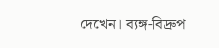দেখেন। ব্যঙ্গ-বিদ্রুপ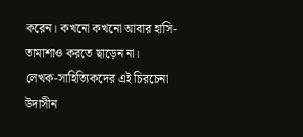করেন। কখনো কখনো আবার হাসি-তামাশাও করতে ছাড়েন না।
লেখক-সাহিত্যিকদের এই চিরচেনা উদাসীন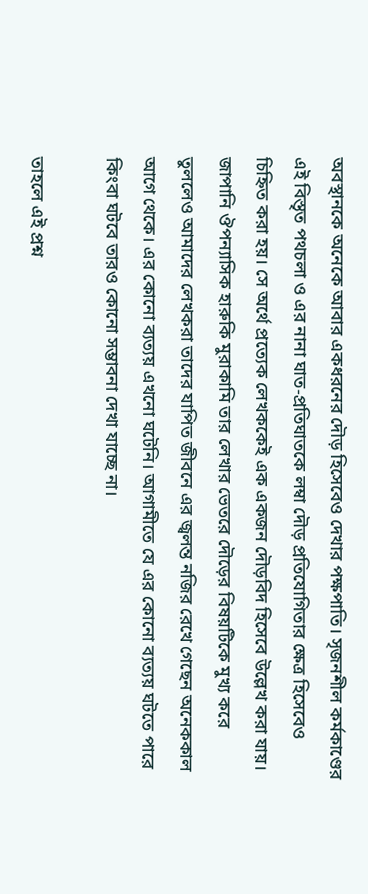অবস্থানকে অনেকে আবার একধরনের দৌড় হিসেবেও দেখার পক্ষপাতি। সৃজনশীল কর্মকাণ্ডের এই বিস্তৃত পথচলা ও এর নানা ঘাত-প্রতিঘাতকে লম্বা দৌড় প্রতিযোগিতার ক্ষেত্র হিসেবেও চিহ্নিত করা হয়। সে অর্থে প্রত্যেক লেখককেই এক একজন দৌড়বিদ হিসেবে উল্লেখ করা যায়। জাপানি ঔপন্যাসিক হারুকি মুরাকামি তার লেখার ভেতরে দৌড়ের বিষয়টিকে মুখ্য করে তুললেও আমাদের লেখকরা তাদের যাপিত জীবনে এর জ্বলন্ত নজির রেখে গেছেন অনেককাল আগে থেকে। এর কোনো ব্যত্যয় এখনো ঘটেনি। আগামীতে যে এর কোনো ব্যত্যয় ঘটতে পারে কিংবা ঘটবে তারও কোনো সম্ভাবনা দেখা যাচ্ছে না।

তাহলে এই প্রশ্ন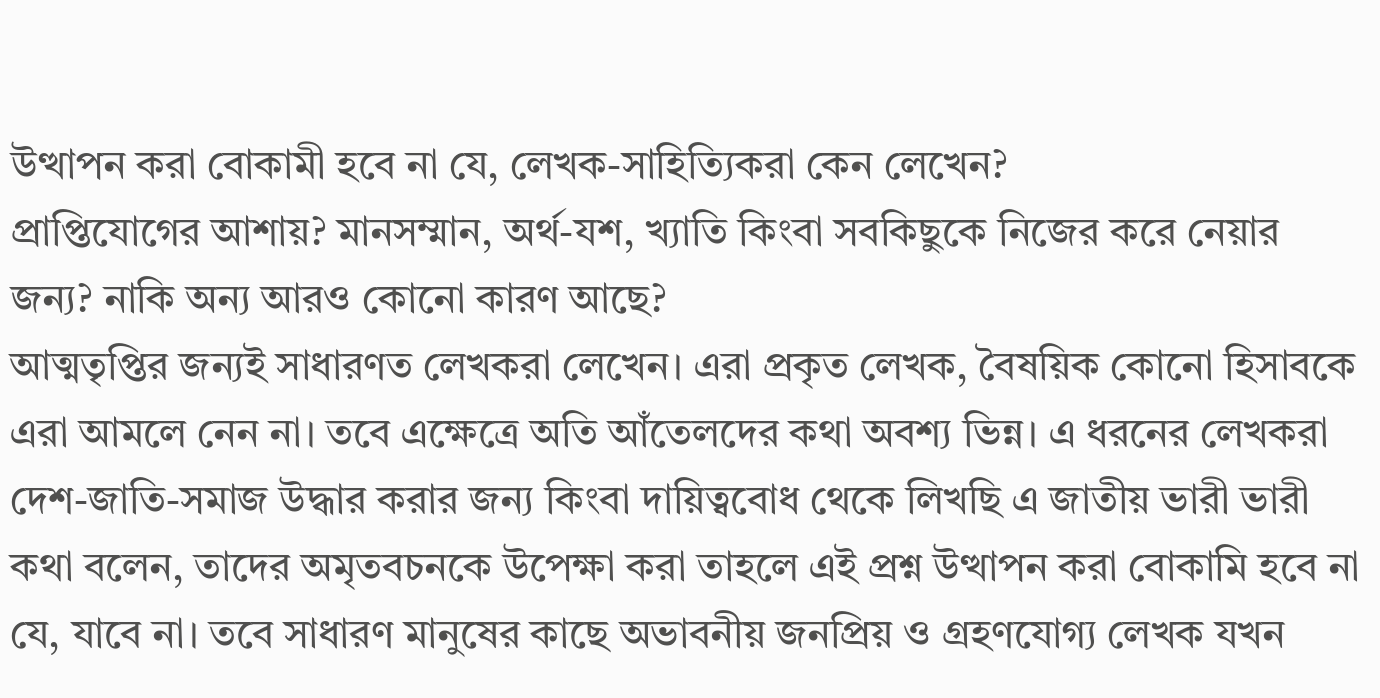উত্থাপন করা বোকামী হবে না যে, লেখক-সাহিত্যিকরা কেন লেখেন?
প্রাপ্তিযোগের আশায়? মানসম্মান, অর্থ-যশ, খ্যাতি কিংবা সবকিছুকে নিজের করে নেয়ার জন্য? নাকি অন্য আরও কোনো কারণ আছে?
আত্মতৃপ্তির জন্যই সাধারণত লেখকরা লেখেন। এরা প্রকৃত লেখক, বৈষয়িক কোনো হিসাবকে এরা আমলে নেন না। তবে এক্ষেত্রে অতি আঁতেলদের কথা অবশ্য ভিন্ন। এ ধরনের লেখকরা দেশ-জাতি-সমাজ উদ্ধার করার জন্য কিংবা দায়িত্ববোধ থেকে লিখছি এ জাতীয় ভারী ভারী কথা বলেন, তাদের অমৃতবচনকে উপেক্ষা করা তাহলে এই প্রশ্ন উত্থাপন করা বোকামি হবে না যে, যাবে না। তবে সাধারণ মানুষের কাছে অভাবনীয় জনপ্রিয় ও গ্রহণযোগ্য লেখক যখন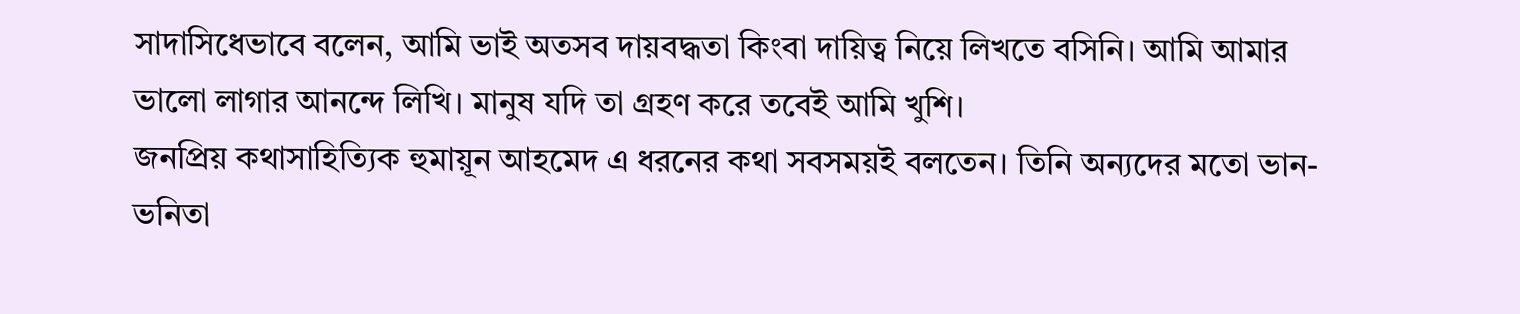সাদাসিধেভাবে বলেন, আমি ভাই অতসব দায়বদ্ধতা কিংবা দায়িত্ব নিয়ে লিখতে বসিনি। আমি আমার ভালো লাগার আনন্দে লিখি। মানুষ যদি তা গ্রহণ করে তবেই আমি খুশি।
জনপ্রিয় কথাসাহিত্যিক হুমায়ূন আহমেদ এ ধরনের কথা সবসময়ই বলতেন। তিনি অন্যদের মতো ভান-ভনিতা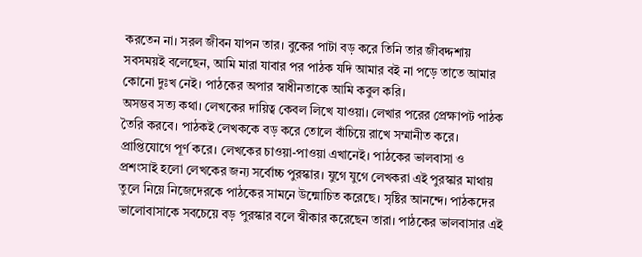করতেন না। সরল জীবন যাপন তার। বুকের পাটা বড় করে তিনি তার জীবদ্দশায় সবসময়ই বলেছেন, আমি মারা যাবার পর পাঠক যদি আমার বই না পড়ে তাতে আমার কোনো দুঃখ নেই। পাঠকের অপার স্বাধীনতাকে আমি কবুল করি।
অসম্ভব সত্য কথা। লেখকের দায়িত্ব কেবল লিখে যাওয়া। লেখার পরের প্রেক্ষাপট পাঠক তৈরি করবে। পাঠকই লেখককে বড় করে তোলে বাঁচিয়ে রাখে সম্মানীত করে। প্রাপ্তিযোগে পূর্ণ করে। লেখকের চাওয়া-পাওয়া এখানেই। পাঠকের ভালবাসা ও প্রশংসাই হলো লেখকের জন্য সর্বোচ্চ পুরস্কার। যুগে যুগে লেখকরা এই পুরস্কার মাথায় তুলে নিয়ে নিজেদেরকে পাঠকের সামনে উন্মোচিত করেছে। সৃষ্টির আনন্দে। পাঠকদের ভালোবাসাকে সবচেয়ে বড় পুরস্কার বলে স্বীকার করেছেন তারা। পাঠকের ভালবাসার এই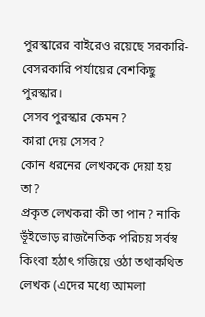পুরস্কারের বাইরেও রয়েছে সরকারি-বেসরকারি পর্যায়ের বেশকিছু পুরস্কার।
সেসব পুরস্কার কেমন?
কারা দেয় সেসব?
কোন ধরনের লেখককে দেয়া হয় তা?
প্রকৃত লেখকরা কী তা পান? নাকি ভূঁইভোড় রাজনৈতিক পরিচয় সর্বস্ব কিংবা হঠাৎ গজিয়ে ওঠা তথাকথিত লেখক (এদের মধ্যে আমলা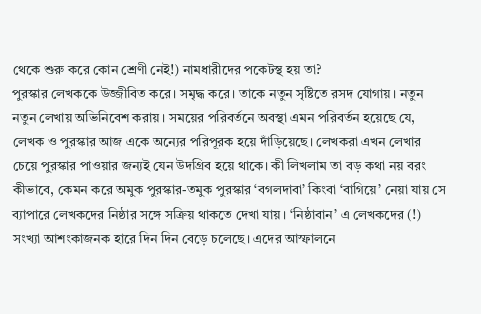থেকে শুরু করে কোন শ্রেণী নেই!) নামধারীদের পকেটস্থ হয় তা?
পুরস্কার লেখককে উজ্জীবিত করে। সমৃদ্ধ করে। তাকে নতুন সৃষ্টিতে রসদ যোগায়। নতুন নতুন লেখায় অভিনিবেশ করায়। সময়ের পরিবর্তনে অবস্থা এমন পরিবর্তন হয়েছে যে, লেখক ও পুরস্কার আজ একে অন্যের পরিপূরক হয়ে দাঁড়িয়েছে। লেখকরা এখন লেখার চেয়ে পুরস্কার পাওয়ার জন্যই যেন উদগ্রিব হয়ে থাকে। কী লিখলাম তা বড় কথা নয় বরং কীভাবে, কেমন করে অমুক পুরস্কার-তমুক পুরস্কার ‘বগলদাবা’ কিংবা ‘বাগিয়ে’ নেয়া যায় সে ব্যাপারে লেখকদের নিষ্ঠার সঙ্গে সক্রিয় থাকতে দেখা যায়। ‘নিষ্ঠাবান’ এ লেখকদের (!) সংখ্যা আশংকাজনক হারে দিন দিন বেড়ে চলেছে। এদের আস্ফালনে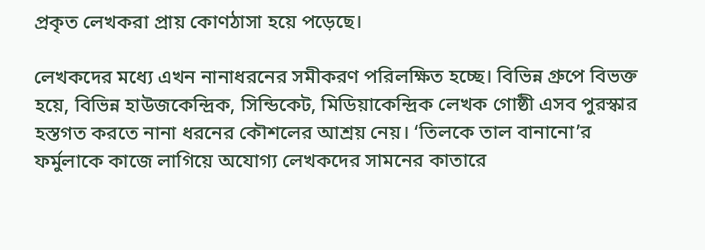প্রকৃত লেখকরা প্রায় কোণঠাসা হয়ে পড়েছে।

লেখকদের মধ্যে এখন নানাধরনের সমীকরণ পরিলক্ষিত হচ্ছে। বিভিন্ন গ্রুপে বিভক্ত হয়ে, বিভিন্ন হাউজকেন্দ্রিক, সিন্ডিকেট, মিডিয়াকেন্দ্রিক লেখক গোষ্ঠী এসব পুরস্কার হস্তগত করতে নানা ধরনের কৌশলের আশ্রয় নেয়। ‘তিলকে তাল বানানো’র ফর্মুলাকে কাজে লাগিয়ে অযোগ্য লেখকদের সামনের কাতারে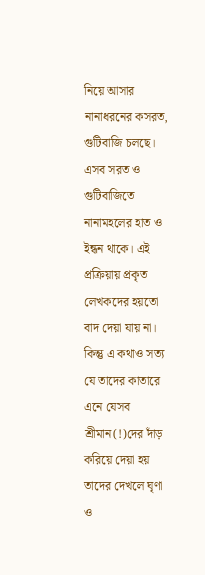নিয়ে আসার নানাধরনের কসরত, গুটিবাজি চলছে। এসব সরত ও গুটিবাজিতে নানামহলের হাত ও ইন্ধন থাকে। এই প্রক্রিয়ায় প্রকৃত লেখকদের হয়তো বাদ দেয়া যায় না। কিন্তু এ কথাও সত্য যে তাদের কাতারে এনে যেসব শ্রীমান(!)দের দাঁড় করিয়ে দেয়া হয় তাদের দেখলে ঘৃণা ও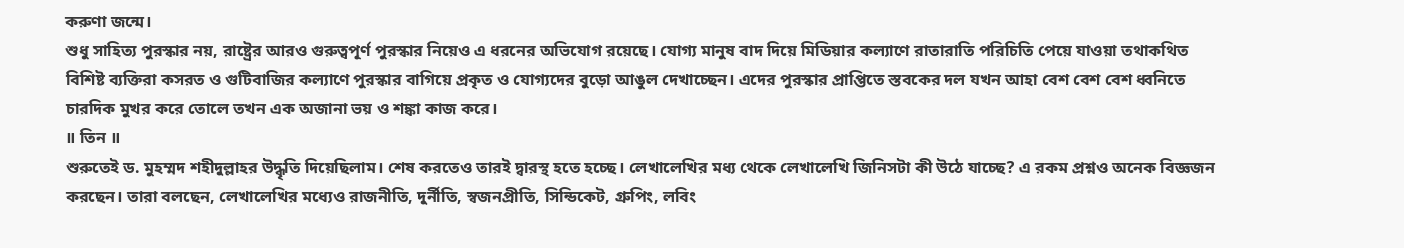করুণা জন্মে।
শুধু সাহিত্য পুরস্কার নয়, রাষ্ট্রের আরও গুরুত্বপূর্ণ পুরস্কার নিয়েও এ ধরনের অভিযোগ রয়েছে। যোগ্য মানুষ বাদ দিয়ে মিডিয়ার কল্যাণে রাতারাতি পরিচিতি পেয়ে যাওয়া তথাকথিত বিশিষ্ট ব্যক্তিরা কসরত ও গুটিবাজির কল্যাণে পুরস্কার বাগিয়ে প্রকৃত ও যোগ্যদের বুড়ো আঙুল দেখাচ্ছেন। এদের পুরস্কার প্রাপ্তিতে স্তবকের দল যখন আহা বেশ বেশ বেশ ধ্বনিতে চারদিক মুখর করে তোলে তখন এক অজানা ভয় ও শঙ্কা কাজ করে।
॥ তিন ॥
শুরুতেই ড. মুহম্মদ শহীদুল্লাহর উদ্ধৃতি দিয়েছিলাম। শেষ করতেও তারই দ্বারস্থ হতে হচ্ছে। লেখালেখির মধ্য থেকে লেখালেখি জিনিসটা কী উঠে যাচ্ছে? এ রকম প্রশ্নও অনেক বিজ্ঞজন করছেন। তারা বলছেন, লেখালেখির মধ্যেও রাজনীতি, দুর্নীতি, স্বজনপ্রীতি, সিন্ডিকেট, গ্রুপিং, লবিং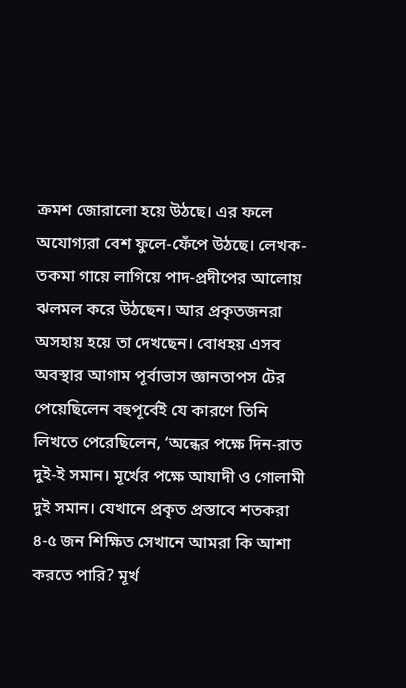ক্রমশ জোরালো হয়ে উঠছে। এর ফলে অযোগ্যরা বেশ ফুলে-ফেঁপে উঠছে। লেখক-তকমা গায়ে লাগিয়ে পাদ-প্রদীপের আলোয় ঝলমল করে উঠছেন। আর প্রকৃতজনরা অসহায় হয়ে তা দেখছেন। বোধহয় এসব অবস্থার আগাম পূর্বাভাস জ্ঞানতাপস টের পেয়েছিলেন বহুপূর্বেই যে কারণে তিনি লিখতে পেরেছিলেন, ‘অন্ধের পক্ষে দিন-রাত দুই-ই সমান। মূর্খের পক্ষে আযাদী ও গোলামী দুই সমান। যেখানে প্রকৃত প্রস্তাবে শতকরা ৪-৫ জন শিক্ষিত সেখানে আমরা কি আশা করতে পারি? মূর্খ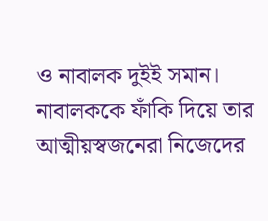ও নাবালক দুইই সমান। নাবালককে ফাঁকি দিয়ে তার আত্মীয়স্বজনেরা নিজেদের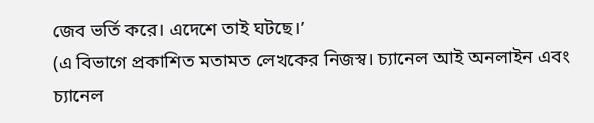জেব ভর্তি করে। এদেশে তাই ঘটছে।’
(এ বিভাগে প্রকাশিত মতামত লেখকের নিজস্ব। চ্যানেল আই অনলাইন এবং চ্যানেল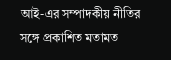আই-এর সম্পাদকীয় নীতির সঙ্গে প্রকাশিত মতামত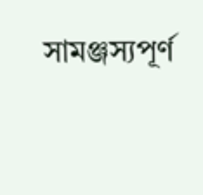সামঞ্জস্যপূর্ণ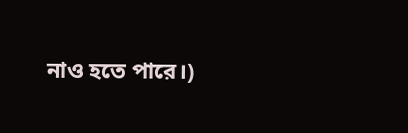নাও হতে পারে।)